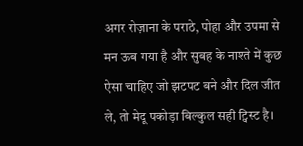अगर रोज़ाना के पराठे, पोहा और उपमा से मन ऊब गया है और सुबह के नाश्ते में कुछ ऐसा चाहिए जो झटपट बने और दिल जीत ले, तो मेदू पकोड़ा बिल्कुल सही ट्विस्ट है।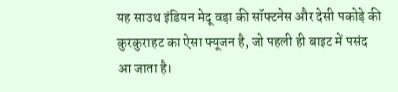यह साउथ इंडियन मेदू वड़ा की सॉफ्टनेस और देसी पकोड़े की कुरकुराहट का ऐसा फ्यूजन है, जो पहली ही बाइट में पसंद आ जाता है।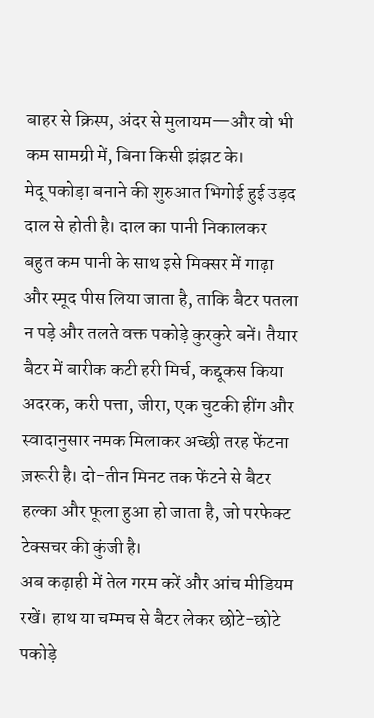बाहर से क्रिस्प, अंदर से मुलायम—और वो भी कम सामग्री में, बिना किसी झंझट के।
मेदू पकोड़ा बनाने की शुरुआत भिगोई हुई उड़द दाल से होती है। दाल का पानी निकालकर बहुत कम पानी के साथ इसे मिक्सर में गाढ़ा और स्मूद पीस लिया जाता है, ताकि बैटर पतला न पड़े और तलते वक्त पकोड़े कुरकुरे बनें। तैयार बैटर में बारीक कटी हरी मिर्च, कद्दूकस किया अदरक, करी पत्ता, जीरा, एक चुटकी हींग और स्वादानुसार नमक मिलाकर अच्छी तरह फेंटना ज़रूरी है। दो-तीन मिनट तक फेंटने से बैटर हल्का और फूला हुआ हो जाता है, जो परफेक्ट टेक्सचर की कुंजी है।
अब कढ़ाही में तेल गरम करें और आंच मीडियम रखें। हाथ या चम्मच से बैटर लेकर छोटे-छोटे पकोड़े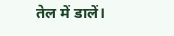तेल में डालें।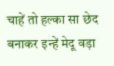चाहें तो हल्का सा छेद बनाकर इन्हें मेदू वड़ा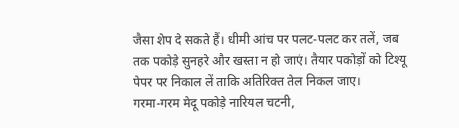जैसा शेप दे सकते हैं। धीमी आंच पर पलट-पलट कर तलें, जब तक पकोड़े सुनहरे और खस्ता न हो जाएं। तैयार पकोड़ों को टिश्यू पेपर पर निकाल लें ताकि अतिरिक्त तेल निकल जाए।
गरमा-गरम मेदू पकोड़े नारियल चटनी,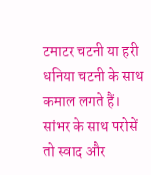टमाटर चटनी या हरी धनिया चटनी के साथ कमाल लगते हैं। सांभर के साथ परोसें तो स्वाद और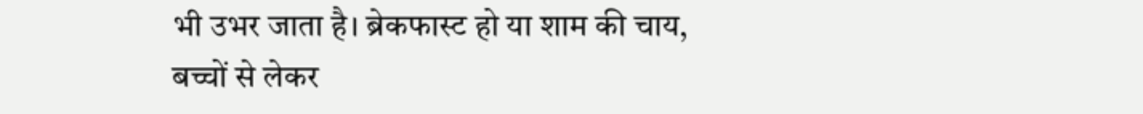भी उभर जाता है। ब्रेकफास्ट हो या शाम की चाय, बच्चों से लेकर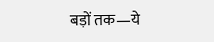बड़ों तक—ये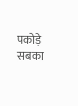पकोड़े सबका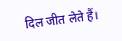दिल जीत लेते हैं।